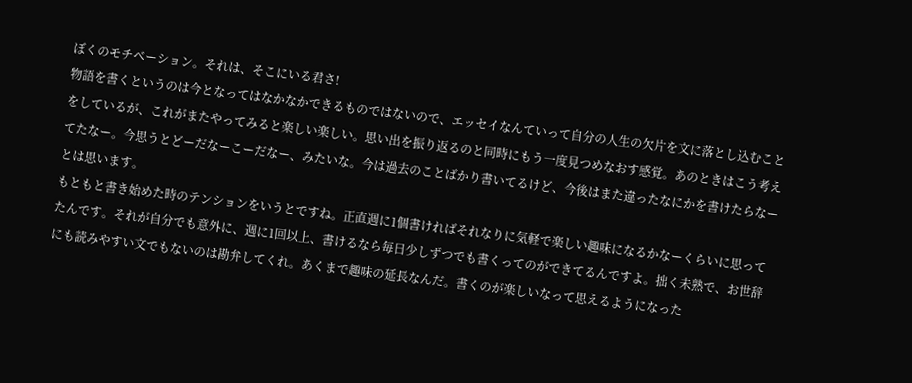ぼくのモチベーション。それは、そこにいる君さ!
物語を書くというのは今となってはなかなかできるものではないので、エッセイなんていって自分の人生の欠片を文に落とし込むことをしているが、これがまたやってみると楽しい楽しい。思い出を振り返るのと同時にもう一度見つめなおす感覚。あのときはこう考えてたなー。今思うとどーだなーこーだなー、みたいな。今は過去のことばかり書いてるけど、今後はまた違ったなにかを書けたらなーとは思います。
もともと書き始めた時のテンションをいうとですね。正直週に1個書ければそれなりに気軽で楽しい趣味になるかなーくらいに思ってたんです。それが自分でも意外に、週に1回以上、書けるなら毎日少しずつでも書くってのができてるんですよ。拙く未熟で、お世辞にも読みやすい文でもないのは勘弁してくれ。あくまで趣味の延長なんだ。書くのが楽しいなって思えるようになった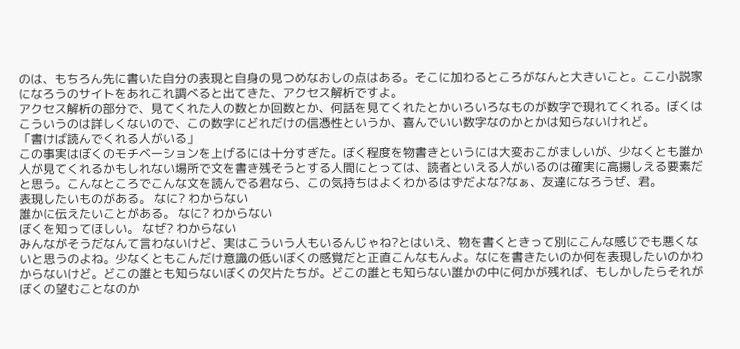のは、もちろん先に書いた自分の表現と自身の見つめなおしの点はある。そこに加わるところがなんと大きいこと。ここ小説家になろうのサイトをあれこれ調べると出てきた、アクセス解析ですよ。
アクセス解析の部分で、見てくれた人の数とか回数とか、何話を見てくれたとかいろいろなものが数字で現れてくれる。ぼくはこういうのは詳しくないので、この数字にどれだけの信憑性というか、喜んでいい数字なのかとかは知らないけれど。
「書けば読んでくれる人がいる」
この事実はぼくのモチベーションを上げるには十分すぎた。ぼく程度を物書きというには大変おこがましいが、少なくとも誰か人が見てくれるかもしれない場所で文を書き残そうとする人間にとっては、読者といえる人がいるのは確実に高揚しえる要素だと思う。こんなところでこんな文を読んでる君なら、この気持ちはよくわかるはずだよな?なぁ、友達になろうぜ、君。
表現したいものがある。 なに? わからない
誰かに伝えたいことがある。 なに? わからない
ぼくを知ってほしい。 なぜ? わからない
みんながそうだなんて言わないけど、実はこういう人もいるんじゃね?とはいえ、物を書くときって別にこんな感じでも悪くないと思うのよね。少なくともこんだけ意識の低いぼくの感覚だと正直こんなもんよ。なにを書きたいのか何を表現したいのかわからないけど。どこの誰とも知らないぼくの欠片たちが。どこの誰とも知らない誰かの中に何かが残れば、もしかしたらそれがぼくの望むことなのか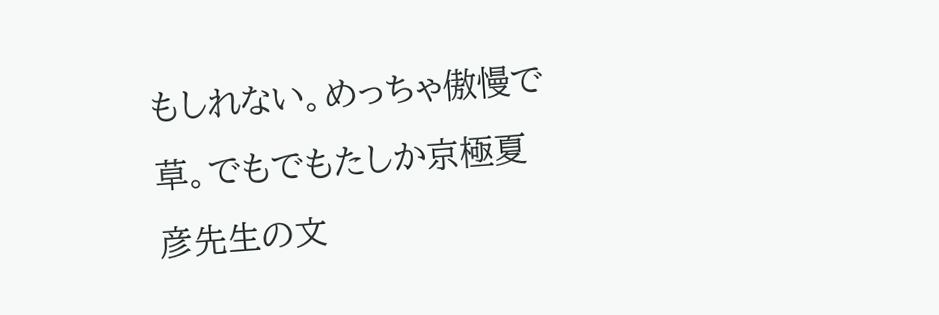もしれない。めっちゃ傲慢で草。でもでもたしか京極夏彦先生の文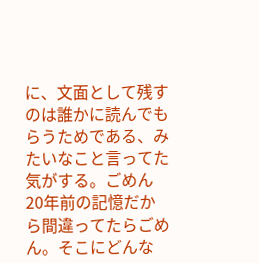に、文面として残すのは誰かに読んでもらうためである、みたいなこと言ってた気がする。ごめん20年前の記憶だから間違ってたらごめん。そこにどんな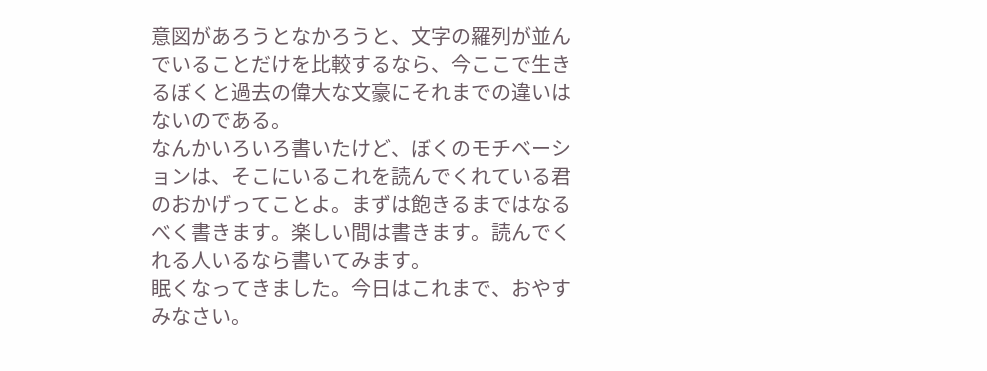意図があろうとなかろうと、文字の羅列が並んでいることだけを比較するなら、今ここで生きるぼくと過去の偉大な文豪にそれまでの違いはないのである。
なんかいろいろ書いたけど、ぼくのモチベーションは、そこにいるこれを読んでくれている君のおかげってことよ。まずは飽きるまではなるべく書きます。楽しい間は書きます。読んでくれる人いるなら書いてみます。
眠くなってきました。今日はこれまで、おやすみなさい。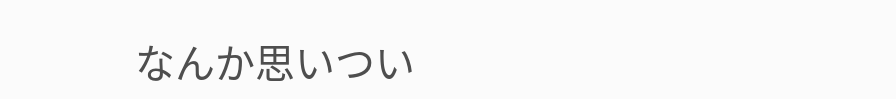なんか思いつい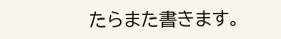たらまた書きます。